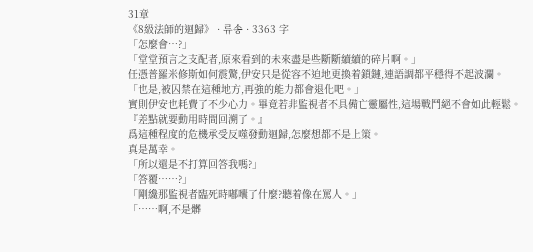31章
《8級法師的迴歸》 · 류송 · 3363 字
「怎麼會…?」
「堂堂預言之支配者,原來看到的未來盡是些斷斷續續的碎片啊。」
任憑普羅米修斯如何震驚,伊安只是從容不迫地更換着鎖鏈,連語調都平穩得不起波瀾。
「也是,被囚禁在這種地方,再強的能力都會退化吧。」
實則伊安也耗費了不少心力。畢竟若非監視者不具備亡靈屬性,這場戰鬥絕不會如此輕鬆。
『差點就要動用時間回溯了。』
爲這種程度的危機承受反噬發動迴歸,怎麼想都不是上策。
真是萬幸。
「所以還是不打算回答我嗎?」
「答覆……?」
「剛纔那監視者臨死時嘟囔了什麼?聽着像在罵人。」
「……啊,不是髒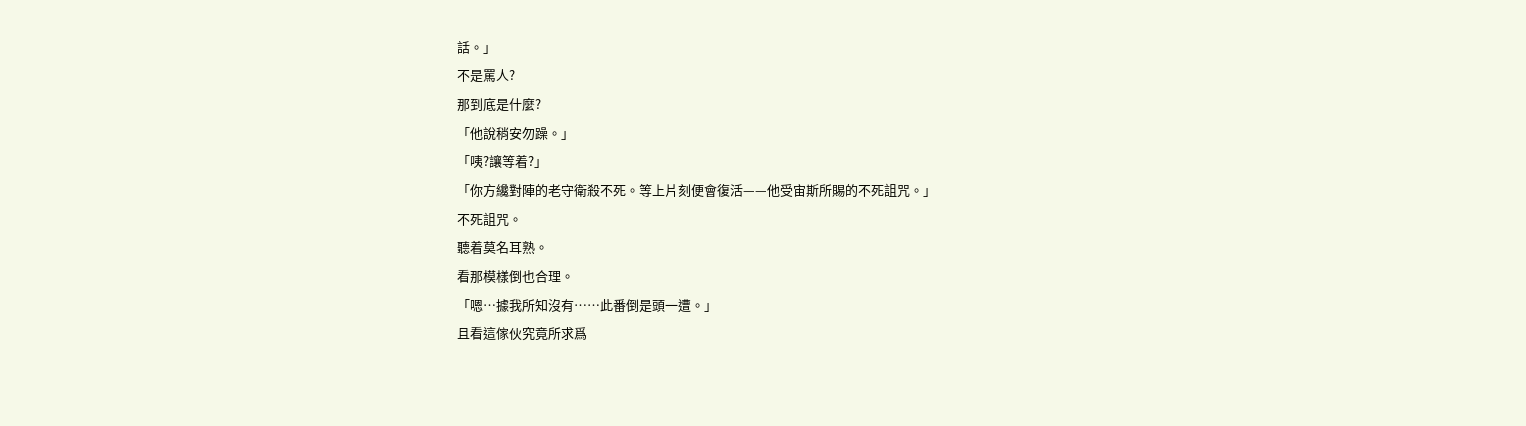話。」
不是罵人?
那到底是什麼?
「他說稍安勿躁。」
「咦?讓等着?」
「你方纔對陣的老守衛殺不死。等上片刻便會復活——他受宙斯所賜的不死詛咒。」
不死詛咒。
聽着莫名耳熟。
看那模樣倒也合理。
「嗯…據我所知沒有……此番倒是頭一遭。」
且看這傢伙究竟所求爲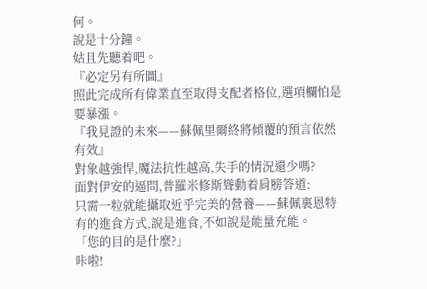何。
說是十分鐘。
姑且先聽着吧。
『必定另有所圖』
照此完成所有偉業直至取得支配者格位,選項欄怕是要暴漲。
『我見證的未來——蘇佩里爾終將傾覆的預言依然有效』
對象越強悍,魔法抗性越高,失手的情況還少嗎?
面對伊安的逼問,普羅米修斯聳動着肩膀答道:
只需一粒就能攝取近乎完美的營養——蘇佩裏恩特有的進食方式,說是進食,不如說是能量充能。
「您的目的是什麼?」
咔啦!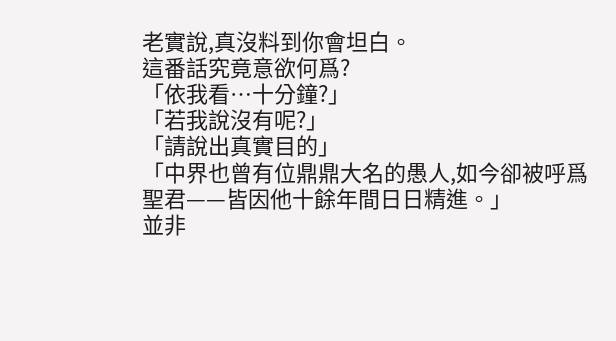老實說,真沒料到你會坦白。
這番話究竟意欲何爲?
「依我看…十分鐘?」
「若我說沒有呢?」
「請說出真實目的」
「中界也曾有位鼎鼎大名的愚人,如今卻被呼爲聖君——皆因他十餘年間日日精進。」
並非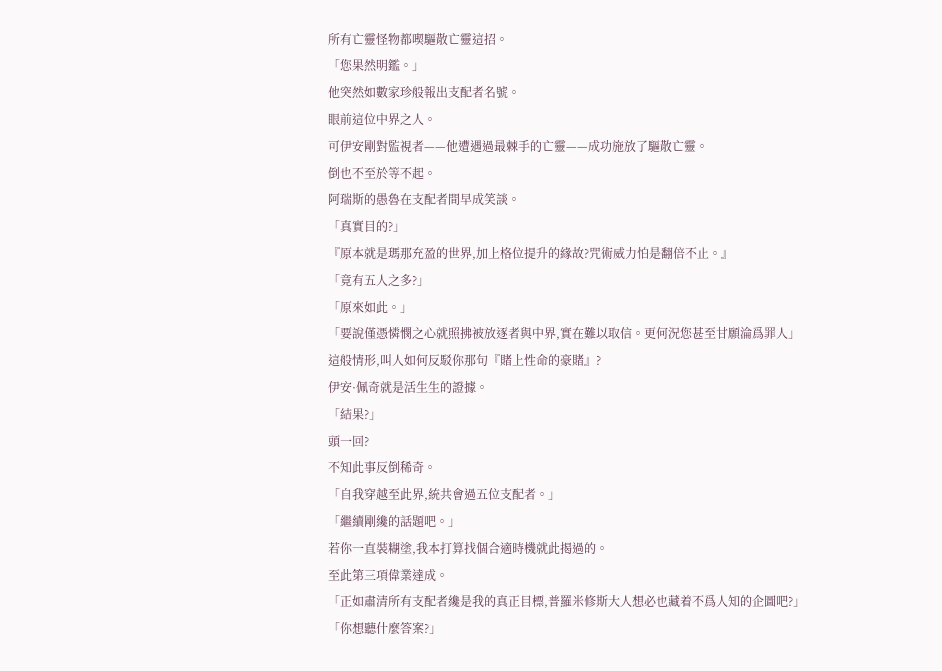所有亡靈怪物都喫驅散亡靈這招。
「您果然明鑑。」
他突然如數家珍般報出支配者名號。
眼前這位中界之人。
可伊安剛對監視者——他遭遇過最棘手的亡靈——成功施放了驅散亡靈。
倒也不至於等不起。
阿瑞斯的愚魯在支配者間早成笑談。
「真實目的?」
『原本就是瑪那充盈的世界,加上格位提升的緣故?咒術威力怕是翻倍不止。』
「竟有五人之多?」
「原來如此。」
「要說僅憑憐憫之心就照拂被放逐者與中界,實在難以取信。更何況您甚至甘願淪爲罪人」
這般情形,叫人如何反駁你那句『賭上性命的豪賭』?
伊安·佩奇就是活生生的證據。
「結果?」
頭一回?
不知此事反倒稀奇。
「自我穿越至此界,統共會過五位支配者。」
「繼續剛纔的話題吧。」
若你一直裝糊塗,我本打算找個合適時機就此揭過的。
至此第三項偉業達成。
「正如肅清所有支配者纔是我的真正目標,普羅米修斯大人想必也藏着不爲人知的企圖吧?」
「你想聽什麼答案?」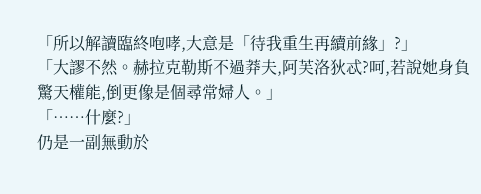「所以解讀臨終咆哮,大意是「待我重生再續前緣」?」
「大謬不然。赫拉克勒斯不過莽夫,阿芙洛狄忒?呵,若說她身負驚天權能,倒更像是個尋常婦人。」
「……什麼?」
仍是一副無動於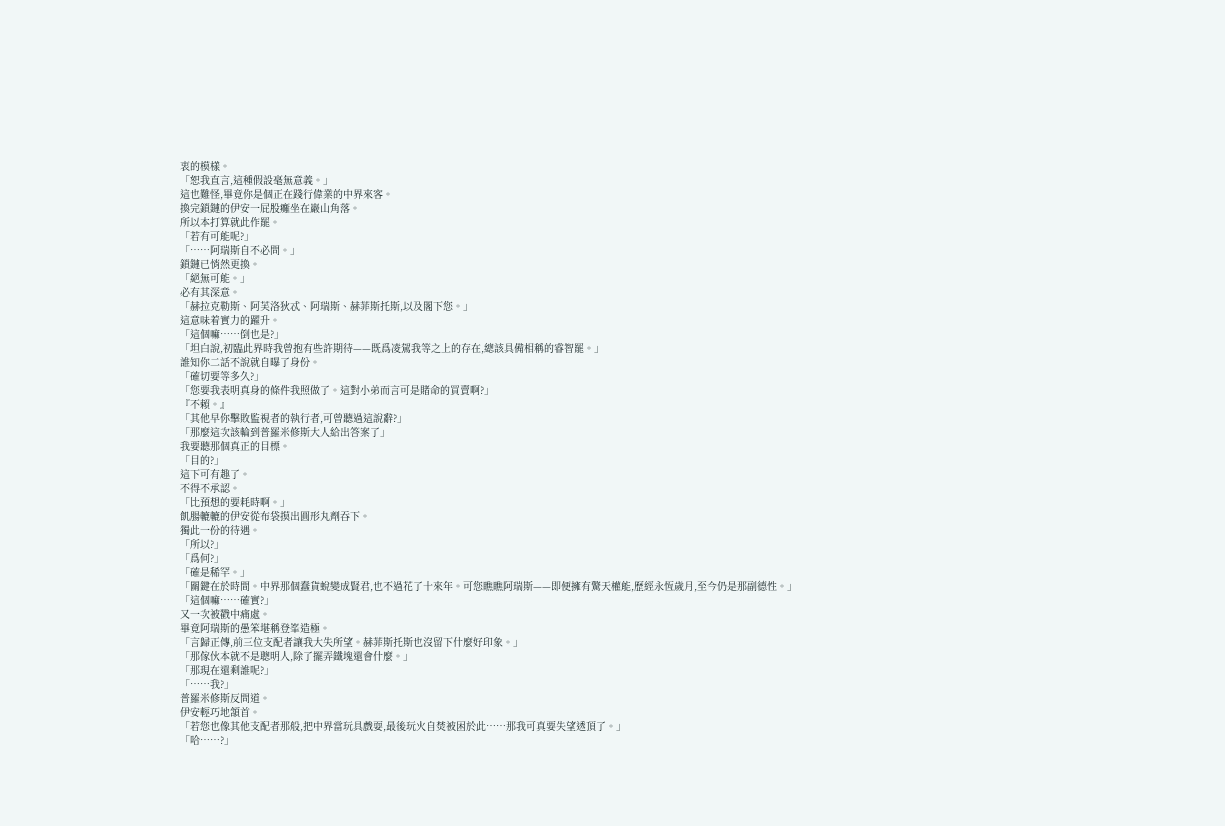衷的模樣。
「恕我直言,這種假設毫無意義。」
這也難怪,畢竟你是個正在踐行偉業的中界來客。
換完鎖鏈的伊安一屁股癱坐在巖山角落。
所以本打算就此作罷。
「若有可能呢?」
「……阿瑞斯自不必問。」
鎖鏈已悄然更換。
「絕無可能。」
必有其深意。
「赫拉克勒斯、阿芙洛狄忒、阿瑞斯、赫菲斯托斯,以及閣下您。」
這意味着實力的躍升。
「這個嘛……倒也是?」
「坦白說,初臨此界時我曾抱有些許期待——既爲凌駕我等之上的存在,總該具備相稱的睿智罷。」
誰知你二話不說就自曝了身份。
「確切要等多久?」
「您要我表明真身的條件我照做了。這對小弟而言可是賭命的買賣啊?」
『不賴。』
「其他早你擊敗監視者的執行者,可曾聽過這說辭?」
「那麼這次該輪到普羅米修斯大人給出答案了」
我要聽那個真正的目標。
「目的?」
這下可有趣了。
不得不承認。
「比預想的要耗時啊。」
飢腸轆轆的伊安從布袋摸出圓形丸劑吞下。
獨此一份的待遇。
「所以?」
「爲何?」
「確是稀罕。」
「關鍵在於時間。中界那個蠢貨蛻變成賢君,也不過花了十來年。可您瞧瞧阿瑞斯——即便擁有驚天權能,歷經永恆歲月,至今仍是那副德性。」
「這個嘛……確實?」
又一次被戳中痛處。
畢竟阿瑞斯的愚笨堪稱登峯造極。
「言歸正傳,前三位支配者讓我大失所望。赫菲斯托斯也沒留下什麼好印象。」
「那傢伙本就不是聰明人,除了擺弄鐵塊還會什麼。」
「那現在還剩誰呢?」
「……我?」
普羅米修斯反問道。
伊安輕巧地頷首。
「若您也像其他支配者那般,把中界當玩具戲耍,最後玩火自焚被困於此……那我可真要失望透頂了。」
「哈……?」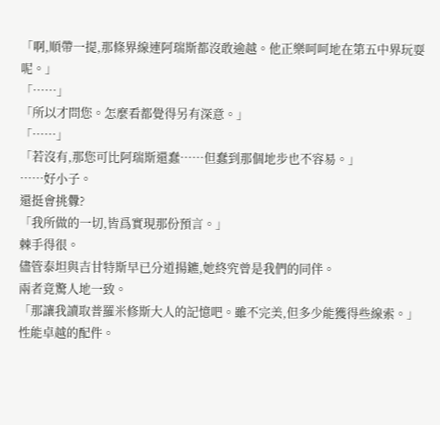「啊,順帶一提,那條界線連阿瑞斯都沒敢逾越。他正樂呵呵地在第五中界玩耍呢。」
「……」
「所以才問您。怎麼看都覺得另有深意。」
「……」
「若沒有,那您可比阿瑞斯還蠢……但蠢到那個地步也不容易。」
……好小子。
還挺會挑釁?
「我所做的一切,皆爲實現那份預言。」
棘手得很。
儘管泰坦與吉甘特斯早已分道揚鑣,她終究曾是我們的同伴。
兩者竟驚人地一致。
「那讓我讀取普羅米修斯大人的記憶吧。雖不完美,但多少能獲得些線索。」
性能卓越的配件。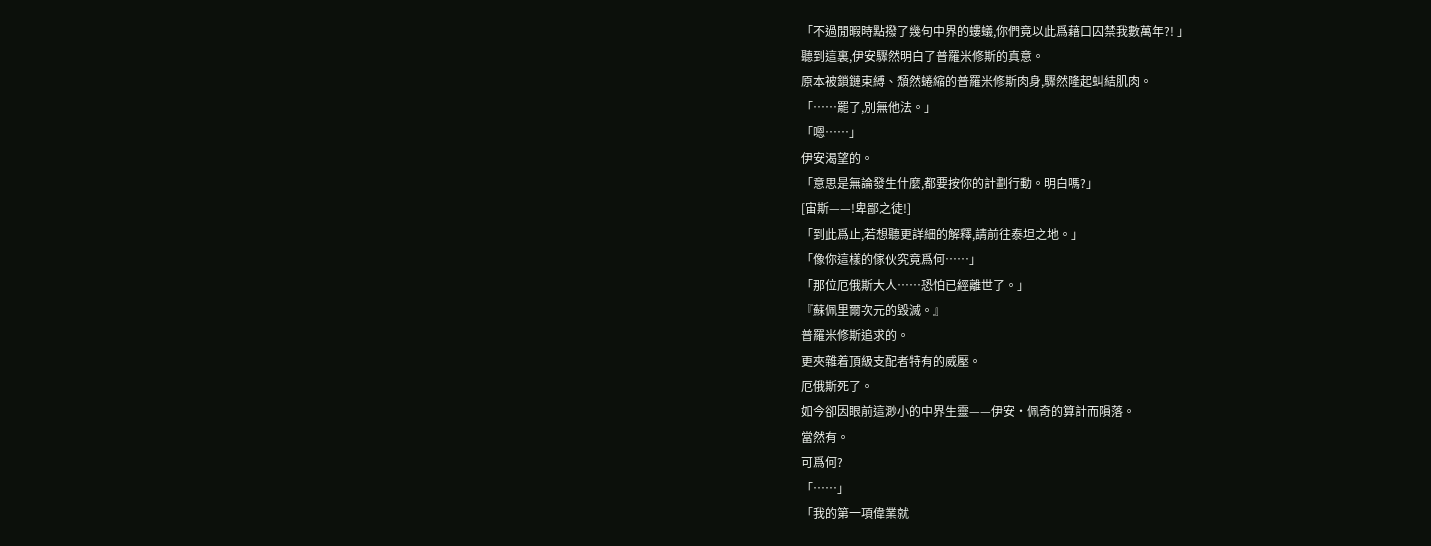「不過閒暇時點撥了幾句中界的螻蟻,你們竟以此爲藉口囚禁我數萬年?! 」
聽到這裏,伊安驟然明白了普羅米修斯的真意。
原本被鎖鏈束縛、頹然蜷縮的普羅米修斯肉身,驟然隆起虯結肌肉。
「……罷了,別無他法。」
「嗯……」
伊安渴望的。
「意思是無論發生什麼,都要按你的計劃行動。明白嗎?」
[宙斯——!卑鄙之徒!]
「到此爲止,若想聽更詳細的解釋,請前往泰坦之地。」
「像你這樣的傢伙究竟爲何……」
「那位厄俄斯大人……恐怕已經離世了。」
『蘇佩里爾次元的毀滅。』
普羅米修斯追求的。
更夾雜着頂級支配者特有的威壓。
厄俄斯死了。
如今卻因眼前這渺小的中界生靈——伊安·佩奇的算計而隕落。
當然有。
可爲何?
「……」
「我的第一項偉業就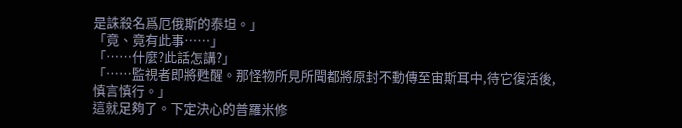是誅殺名爲厄俄斯的泰坦。」
「竟、竟有此事……」
「……什麼?此話怎講?」
「……監視者即將甦醒。那怪物所見所聞都將原封不動傳至宙斯耳中,待它復活後,慎言慎行。」
這就足夠了。下定決心的普羅米修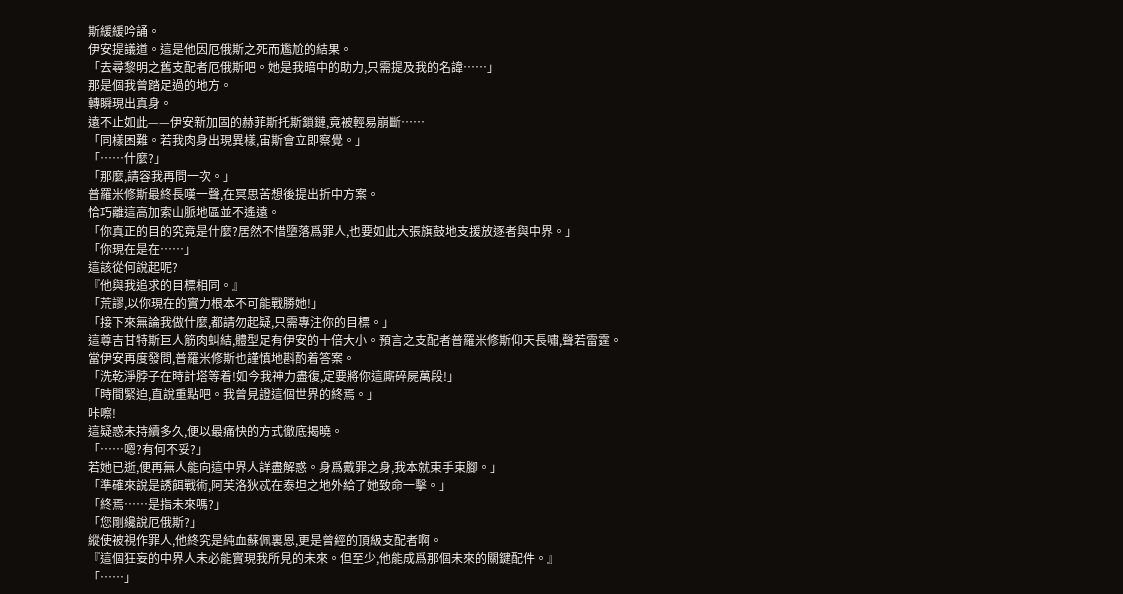斯緩緩吟誦。
伊安提議道。這是他因厄俄斯之死而尷尬的結果。
「去尋黎明之舊支配者厄俄斯吧。她是我暗中的助力,只需提及我的名諱……」
那是個我曾踏足過的地方。
轉瞬現出真身。
遠不止如此——伊安新加固的赫菲斯托斯鎖鏈,竟被輕易崩斷……
「同樣困難。若我肉身出現異樣,宙斯會立即察覺。」
「……什麼?」
「那麼,請容我再問一次。」
普羅米修斯最終長嘆一聲,在冥思苦想後提出折中方案。
恰巧離這高加索山脈地區並不遙遠。
「你真正的目的究竟是什麼?居然不惜墮落爲罪人,也要如此大張旗鼓地支援放逐者與中界。」
「你現在是在……」
這該從何說起呢?
『他與我追求的目標相同。』
「荒謬,以你現在的實力根本不可能戰勝她!」
「接下來無論我做什麼,都請勿起疑,只需專注你的目標。」
這尊吉甘特斯巨人筋肉虯結,體型足有伊安的十倍大小。預言之支配者普羅米修斯仰天長嘯,聲若雷霆。
當伊安再度發問,普羅米修斯也謹慎地斟酌着答案。
「洗乾淨脖子在時計塔等着!如今我神力盡復,定要將你這廝碎屍萬段!」
「時間緊迫,直說重點吧。我曾見證這個世界的終焉。」
咔嚓!
這疑惑未持續多久,便以最痛快的方式徹底揭曉。
「……嗯?有何不妥?」
若她已逝,便再無人能向這中界人詳盡解惑。身爲戴罪之身,我本就束手束腳。」
「準確來說是誘餌戰術,阿芙洛狄忒在泰坦之地外給了她致命一擊。」
「終焉……是指未來嗎?」
「您剛纔說厄俄斯?」
縱使被視作罪人,他終究是純血蘇佩裏恩,更是曾經的頂級支配者啊。
『這個狂妄的中界人未必能實現我所見的未來。但至少,他能成爲那個未來的關鍵配件。』
「……」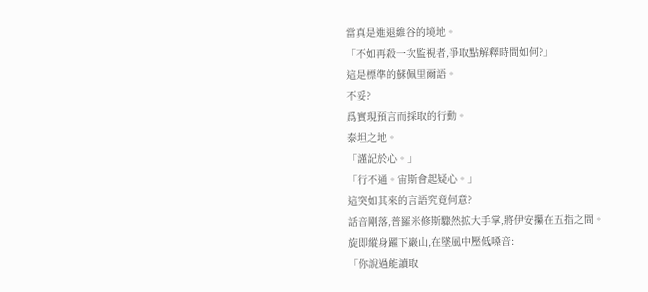當真是進退維谷的境地。
「不如再殺一次監視者,爭取點解釋時間如何?」
這是標準的蘇佩里爾語。
不妥?
爲實現預言而採取的行動。
泰坦之地。
「謹記於心。」
「行不通。宙斯會起疑心。」
這突如其來的言語究竟何意?
話音剛落,普羅米修斯驟然拡大手掌,將伊安攥在五指之間。
旋即縱身躍下巖山,在墜風中壓低嗓音:
「你說過能讀取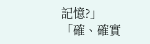記憶?」
「確、確實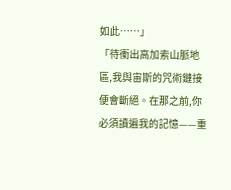如此……」
「待衝出高加索山脈地區,我與宙斯的咒術鏈接便會斷絕。在那之前,你必須讀遍我的記憶——重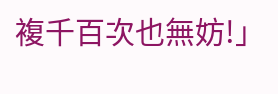複千百次也無妨!」